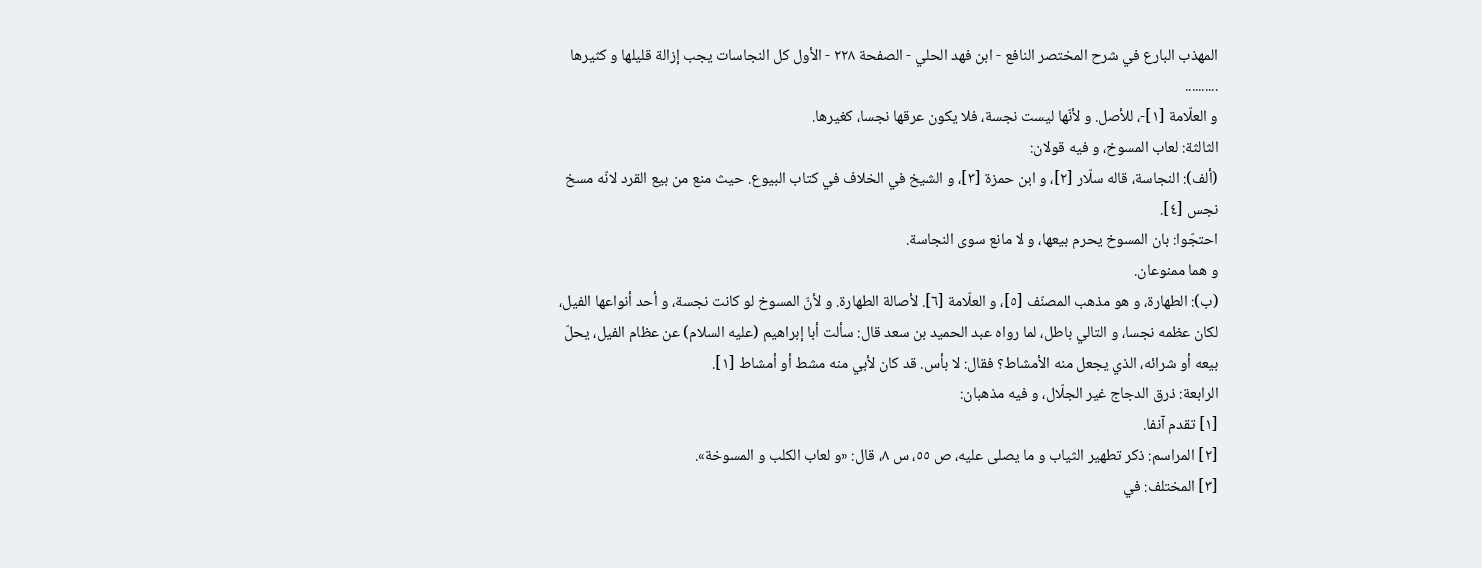المهذب البارع في شرح المختصر النافع - ابن فهد الحلي - الصفحة ٢٢٨ - الأول كل النجاسات يجب إزالة قليلها و كثيرها
..........
و العلّامة [١]-، للأصل. و لأنّها ليست نجسة، فلا يكون عرقها نجسا، كغيرها.
الثالثة: لعاب المسوخ، و فيه قولان:
(ألف): النجاسة، قاله سلّار [٢]، و ابن حمزة [٣]، و الشيخ في الخلاف في كتاب البيوع. حيث منع من بيع القرد لانّه مسخ نجس [٤].
احتجّوا: بان المسوخ يحرم بيعها، و لا مانع سوى النجاسة.
و هما ممنوعان.
(ب): الطهارة، و هو مذهب المصنّف [٥]، و العلّامة [٦]. لأصالة الطهارة. و لأنّ المسوخ لو كانت نجسة، و أحد أنواعها الفيل، لكان عظمه نجسا، و التالي باطل، لما رواه عبد الحميد بن سعد قال: سألت أبا إبراهيم (عليه السلام) عن عظام الفيل، يحلّ بيعه أو شرائه، الذي يجعل منه الأمشاط؟ فقال: لا بأس. قد كان لأبي منه مشط أو أمشاط [١].
الرابعة: ذرق الدجاج غير الجلّال، و فيه مذهبان:
[١] تقدم آنفا.
[٢] المراسم: ذكر تطهير الثياب و ما يصلى عليه، ص ٥٥، س ٨، قال: «و لعاب الكلب و المسوخة».
[٣] المختلف: في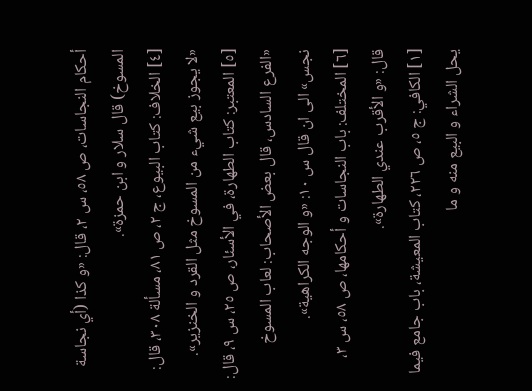أحكام النجاسات، ص ٥٨، س ٢، قال: «و كذا (أي نجاسة المسوخ) قال سلار و ابن حمزة».
[٤] الخلاف: كتاب البيوع، ج ٢، ص ٨١، مسألة ٣٠٨، قال: «لا يجوز بيع شيء من المسوخ مثل القرد و الخنزير».
[٥] المعتبر: كتاب الطهارة، في الأسئار، ص ٢٥، س ٩، قال: «الفرع السادس، قال بعض الأصحاب: لعاب المسوخ نجس» الى ان قال س ١٠: «و الوجه الكراهية».
[٦] المختلف: باب النجاسات و أحكامها، ص ٥٨، س ٣، قال: «و الأقرب عندي الطهارة».
[١] الكافي: ج ٥، ص ٢٢٦، كتاب المعيشة، باب جامع فيما يحل الشراء و البيع منه و ما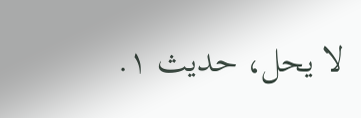لا يحل، حديث ١.